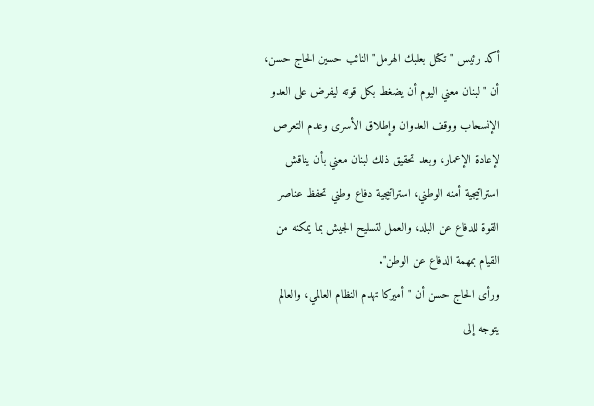أكد رئيس "تكتل بعلبك الهرمل" النائب حسين الحاج حسن، أن "لبنان معني اليوم أن يضغط بكل قوته ليفرض على العدو الإنسحاب ووقف العدوان وإطلاق الأسرى وعدم التعرص لإعادة الإعمار، وبعد تحقيق ذلك لبنان معني بأن يناقش استراتيجية أمنه الوطني، استراتيجية دفاع وطني تحفظ عناصر القوة للدفاع عن البلد، والعمل لتسليح الجيش بما يمكنه من القيام بمهمة الدفاع عن الوطن".
ورأى الحاج حسن أن "أميركا تهدم النظام العالمي، والعالم يتوجه إلى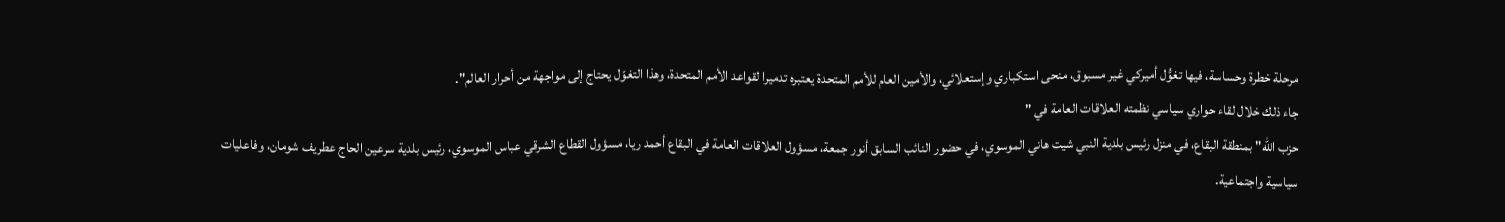مرحلة خطرة وحساسة، فيها تغوُّل أميركي غير مسبوق، منحى استكباري وإستعلائي، والأمين العام للأمم المتحدة يعتبره تدميرا لقواعد الأمم المتحدة، وهذا التغوّل يحتاج إلى مواجهة من أحرار العالم".
جاء ذلك خلال لقاء حواري سياسي نظمته العلاقات العامة في "
حزب الله" بمنطقة البقاع، في منزل رئيس بلدية النبي شيت هاني الموسوي، في حضور النائب السابق أنور جمعة، مسؤول العلاقات العامة في البقاع أحمد ريا، مسؤول القطاع الشرقي عباس الموسوي، رئيس بلدية سرعين الحاج عطريف شومان، وفاعليات سياسية واجتماعية.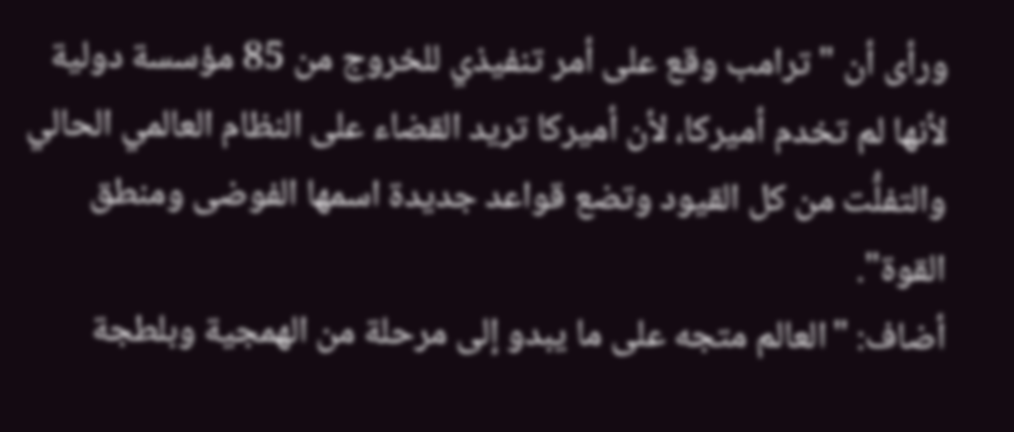ورأى أن "ترامب وقع على أمر تنفيذي للخروج من 85 مؤسسة دولية لأنها لم تخدم أميركا، لأن أميركا تريد القضاء على النظام العالمي الحالي والتفلُّت من كل القيود وتضع قواعد جديدة اسمها الفوضى ومنطق القوة".
أضاف: "العالم متجه على ما يبدو إلى مرحلة من الهمجية وبلطجة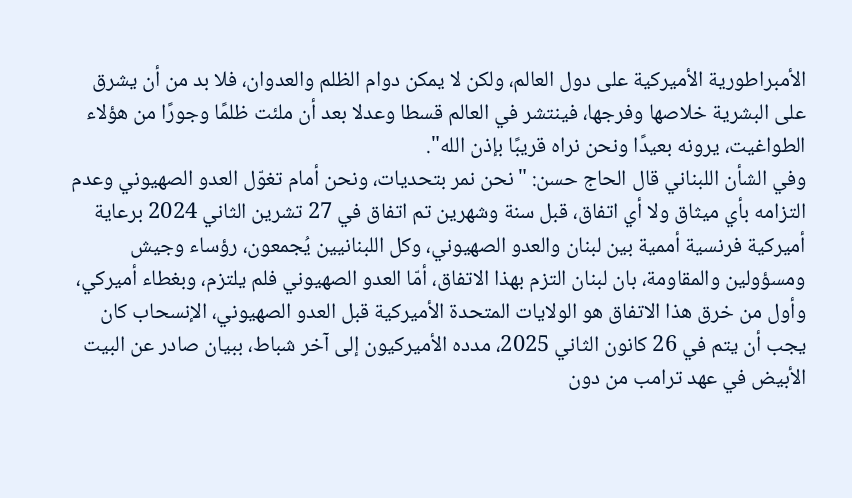الأمبراطورية الأميركية على دول العالم، ولكن لا يمكن دوام الظلم والعدوان، فلا بد من أن يشرق على البشرية خلاصها وفرجها، فينتشر في العالم قسطا وعدلا بعد أن ملئت ظلمًا وجورًا من هؤلاء الطواغيت، يرونه بعيدًا ونحن نراه قريبًا بإذن الله".
وفي الشأن اللبناني قال الحاج حسن: "نحن نمر بتحديات، ونحن أمام تغوّل العدو الصهيوني وعدم التزامه بأي ميثاق ولا أي اتفاق، قبل سنة وشهرين تم اتفاق في 27 تشرين الثاني 2024 برعاية أميركية فرنسية أممية بين لبنان والعدو الصهيوني، وكل اللبنانيين يُجمعون، رؤساء وجيش ومسؤولين والمقاومة، بان لبنان التزم بهذا الاتفاق، أمّا العدو الصهيوني فلم يلتزم، وبغطاء أميركي، وأول من خرق هذا الاتفاق هو الولايات المتحدة الأميركية قبل العدو الصهيوني، الإنسحاب كان يجب أن يتم في 26 كانون الثاني 2025، مدده الأميركيون إلى آخر شباط، ببيان صادر عن البيت الأبيض في عهد ترامب من دون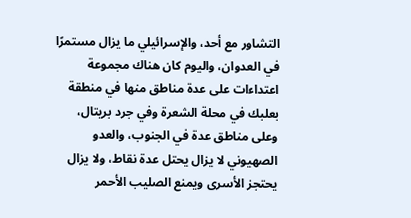التشاور مع أحد، والإسرائيلي ما يزال مستمرًا في العدوان، واليوم كان هناك مجموعة اعتداءات على عدة مناطق منها في منطقة بعلبك في محلة الشعرة وفي جرد بريتال، وعلى مناطق عدة في الجنوب، والعدو الصهيوني لا يزال يحتل عدة نقاط، ولا يزال يحتجز الأسرى ويمنع الصليب الأحمر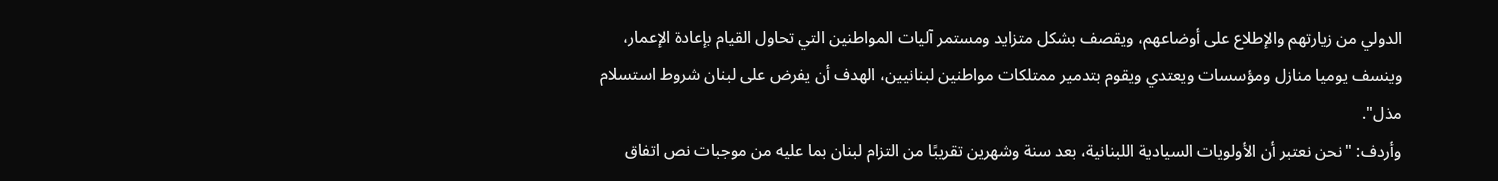الدولي من زيارتهم والإطلاع على أوضاعهم، ويقصف بشكل متزايد ومستمر آليات المواطنين التي تحاول القيام بإعادة الإعمار، وينسف يوميا منازل ومؤسسات ويعتدي ويقوم بتدمير ممتلكات مواطنين لبنانيين، الهدف أن يفرض على لبنان شروط استسلام مذل".
وأردف: "نحن نعتبر أن الأولويات السيادية اللبنانية، بعد سنة وشهرين تقريبًا من التزام لبنان بما عليه من موجبات نص اتفاق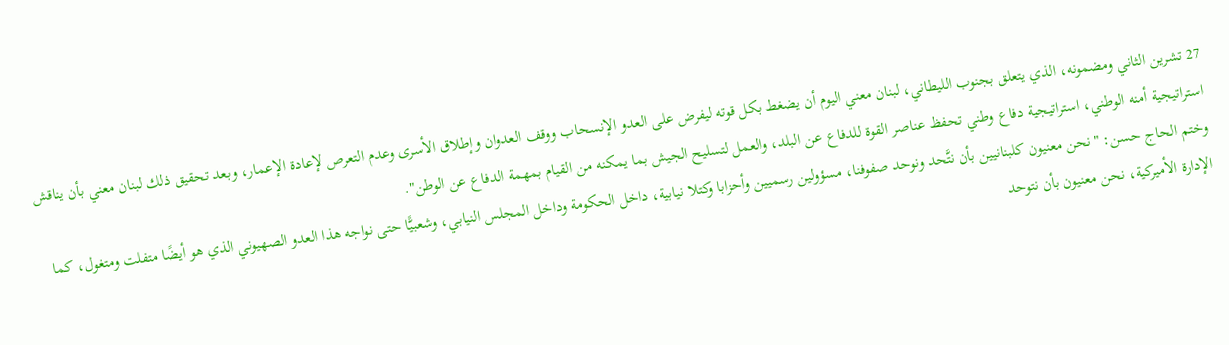27 تشرين الثاني ومضمونه، الذي يتعلق بجنوب الليطاني، لبنان معني اليوم أن يضغط بكل قوته ليفرض على العدو الإنسحاب ووقف العدوان وإطلاق الأسرى وعدم التعرص لإعادة الإعمار، وبعد تحقيق ذلك لبنان معني بأن يناقش استراتيجية أمنه الوطني، استراتيجية دفاع وطني تحفظ عناصر القوة للدفاع عن البلد، والعمل لتسليح الجيش بما يمكنه من القيام بمهمة الدفاع عن الوطن".
وختم الحاج حسن: "نحن معنيون كلبنانيين بأن نتَّحد ونوحد صفوفنا، مسؤولين رسميين وأحزابا وكتلا نيابية، داخل الحكومة وداخل المجلس النيابي، وشعبيًّا حتى نواجه هذا العدو الصهيوني الذي هو أيضًا متفلت ومتغول، كما الإدارة الأميركية، نحن معنيون بأن نتوحد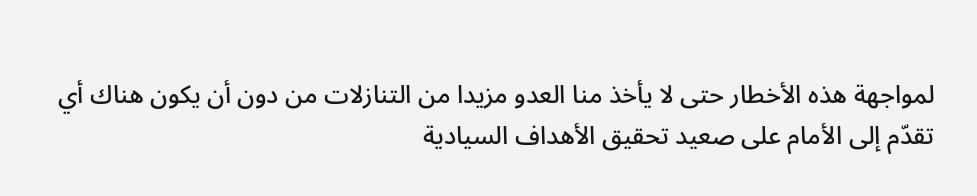لمواجهة هذه الأخطار حتى لا يأخذ منا العدو مزيدا من التنازلات من دون أن يكون هناك أي تقدّم إلى الأمام على صعيد تحقيق الأهداف السيادية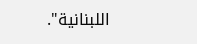اللبنانية".